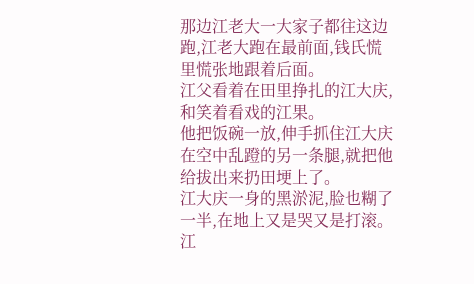那边江老大一大家子都往这边跑,江老大跑在最前面,钱氏慌里慌张地跟着后面。
江父看着在田里挣扎的江大庆,和笑着看戏的江果。
他把饭碗一放,伸手抓住江大庆在空中乱蹬的另一条腿,就把他给拔出来扔田埂上了。
江大庆一身的黑淤泥,脸也糊了一半,在地上又是哭又是打滚。
江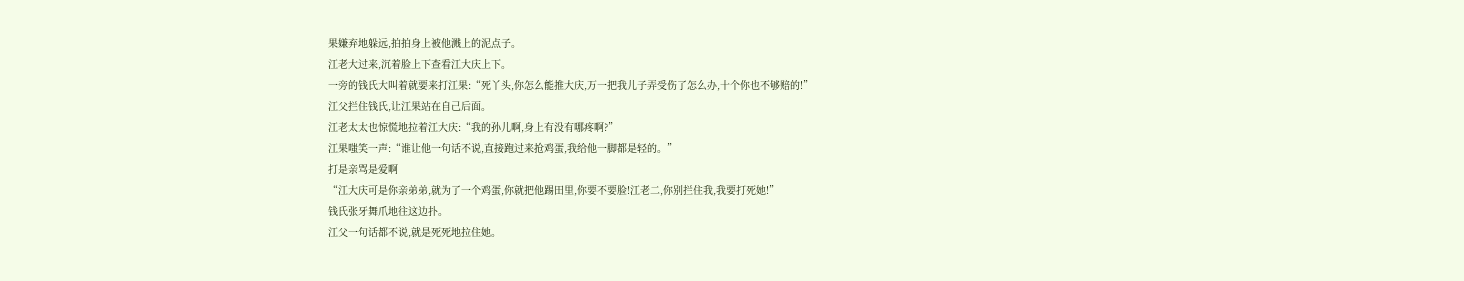果嫌弃地躲远,拍拍身上被他溅上的泥点子。
江老大过来,沉着脸上下查看江大庆上下。
一旁的钱氏大叫着就要来打江果:“死丫头,你怎么能推大庆,万一把我儿子弄受伤了怎么办,十个你也不够赔的!”
江父拦住钱氏,让江果站在自己后面。
江老太太也惊慌地拉着江大庆:“我的孙儿啊,身上有没有哪疼啊?”
江果嗤笑一声:“谁让他一句话不说,直接跑过来抢鸡蛋,我给他一脚都是轻的。”
打是亲骂是爱啊
“江大庆可是你亲弟弟,就为了一个鸡蛋,你就把他踢田里,你要不要脸!江老二,你别拦住我,我要打死她!”
钱氏张牙舞爪地往这边扑。
江父一句话都不说,就是死死地拉住她。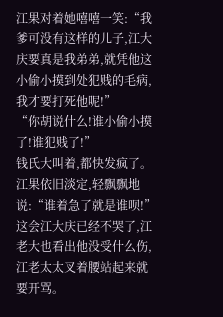江果对着她嘻嘻一笑:“我爹可没有这样的儿子,江大庆要真是我弟弟,就凭他这小偷小摸到处犯贱的毛病,我才要打死他呢!”
“你胡说什么!谁小偷小摸了!谁犯贱了!”
钱氏大叫着,都快发疯了。
江果依旧淡定,轻飘飘地说:“谁着急了就是谁呗!”
这会江大庆已经不哭了,江老大也看出他没受什么伤,江老太太叉着腰站起来就要开骂。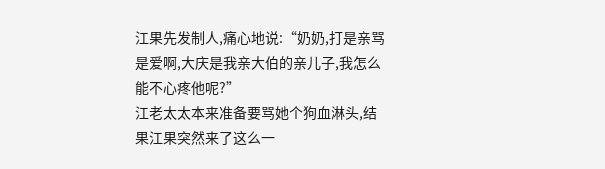江果先发制人,痛心地说:“奶奶,打是亲骂是爱啊,大庆是我亲大伯的亲儿子,我怎么能不心疼他呢?”
江老太太本来准备要骂她个狗血淋头,结果江果突然来了这么一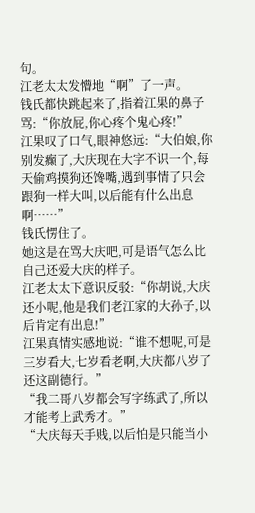句。
江老太太发懵地“啊”了一声。
钱氏都快跳起来了,指着江果的鼻子骂:“你放屁,你心疼个鬼心疼!”
江果叹了口气,眼神悠远:“大伯娘,你别发癫了,大庆现在大字不识一个,每天偷鸡摸狗还馋嘴,遇到事情了只会跟狗一样大叫,以后能有什么出息啊……”
钱氏愣住了。
她这是在骂大庆吧,可是语气怎么比自己还爱大庆的样子。
江老太太下意识反驳:“你胡说,大庆还小呢,他是我们老江家的大孙子,以后肯定有出息!”
江果真情实感地说:“谁不想呢,可是三岁看大,七岁看老啊,大庆都八岁了还这副德行。”
“我二哥八岁都会写字练武了,所以才能考上武秀才。”
“大庆每天手贱,以后怕是只能当小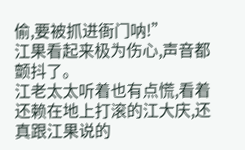偷,要被抓进衙门呐!”
江果看起来极为伤心,声音都颤抖了。
江老太太听着也有点慌,看着还赖在地上打滚的江大庆,还真跟江果说的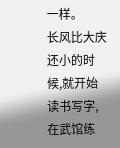一样。
长风比大庆还小的时候,就开始读书写字,在武馆练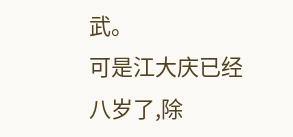武。
可是江大庆已经八岁了,除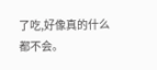了吃,好像真的什么都不会。